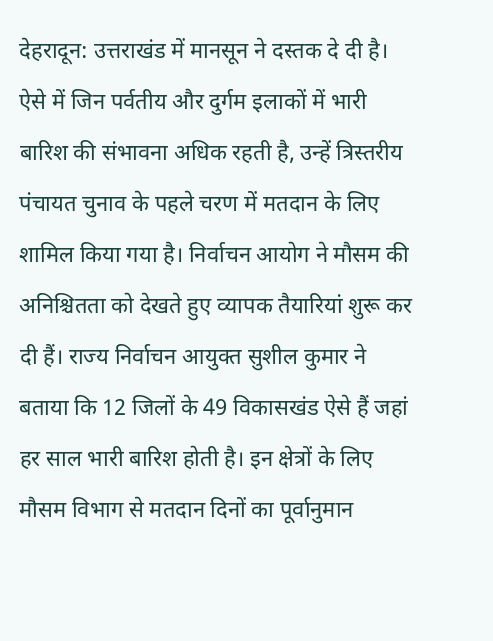देहरादून: उत्तराखंड में मानसून ने दस्तक दे दी है। ऐसे में जिन पर्वतीय और दुर्गम इलाकों में भारी बारिश की संभावना अधिक रहती है, उन्हें त्रिस्तरीय पंचायत चुनाव के पहले चरण में मतदान के लिए शामिल किया गया है। निर्वाचन आयोग ने मौसम की अनिश्चितता को देखते हुए व्यापक तैयारियां शुरू कर दी हैं। राज्य निर्वाचन आयुक्त सुशील कुमार ने बताया कि 12 जिलों के 49 विकासखंड ऐसे हैं जहां हर साल भारी बारिश होती है। इन क्षेत्रों के लिए मौसम विभाग से मतदान दिनों का पूर्वानुमान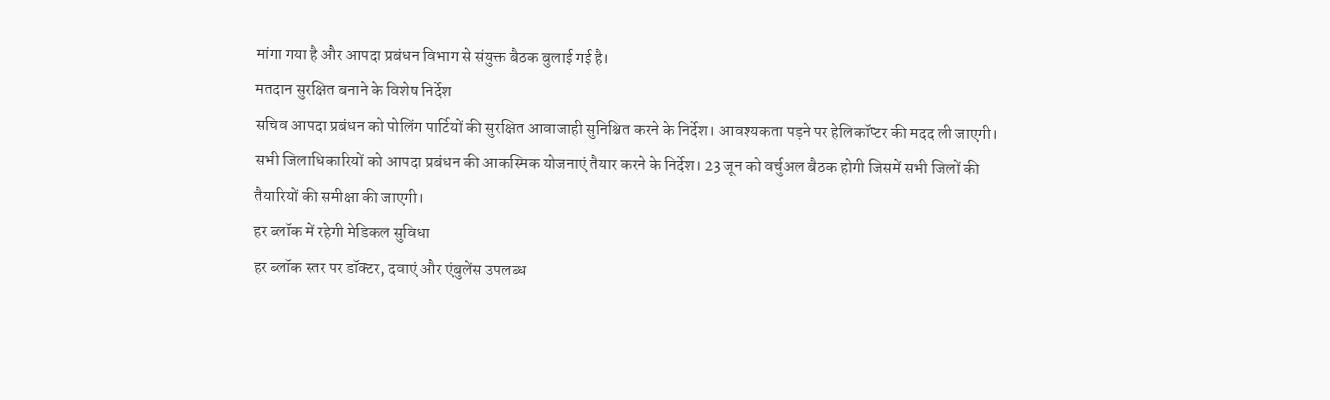मांगा गया है और आपदा प्रबंधन विभाग से संयुक्त बैठक बुलाई गई है।
मतदान सुरक्षित बनाने के विशेष निर्देश
सचिव आपदा प्रबंधन को पोलिंग पार्टियों की सुरक्षित आवाजाही सुनिश्चित करने के निर्देश। आवश्यकता पड़ने पर हेलिकॉप्टर की मदद ली जाएगी। सभी जिलाधिकारियों को आपदा प्रबंधन की आकस्मिक योजनाएं तैयार करने के निर्देश। 23 जून को वर्चुअल बैठक होगी जिसमें सभी जिलों की तैयारियों की समीक्षा की जाएगी।
हर ब्लॉक में रहेगी मेडिकल सुविधा
हर ब्लॉक स्तर पर डॉक्टर, दवाएं और एंबुलेंस उपलब्ध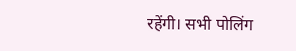रहेंगी। सभी पोलिंग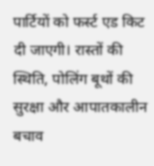पार्टियों को फर्स्ट एड किट दी जाएगी। रास्तों की स्थिति, पोलिंग बूथों की सुरक्षा और आपातकालीन बचाव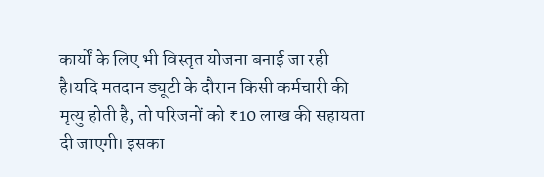कार्यों के लिए भी विस्तृत योजना बनाई जा रही है।यदि मतदान ड्यूटी के दौरान किसी कर्मचारी की मृत्यु होती है, तो परिजनों को ₹10 लाख की सहायता दी जाएगी। इसका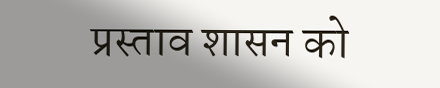प्रस्ताव शासन को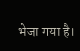भेजा गया है।